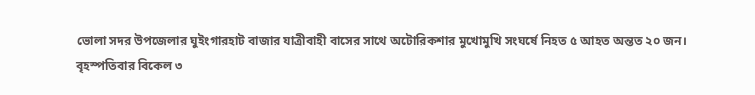ভোলা সদর উপজেলার ঘুইংগারহাট বাজার যাত্রীবাহী বাসের সাথে অটোরিকশার মুখোমুখি সংঘর্ষে নিহত ৫ আহত অন্তত ২০ জন।
বৃহস্পতিবার বিকেল ৩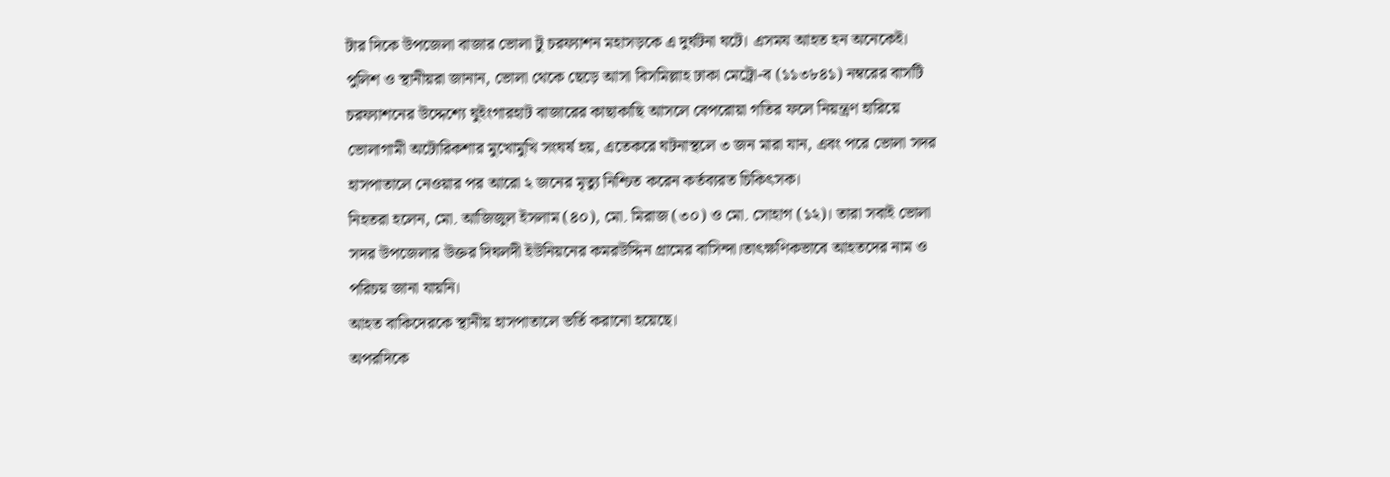টার দিকে উপজেলা বাজার ভোলা টু চরফ্যাশন মহাসড়কে এ দুর্ঘটনা ঘটে। এসময আহত হন অনেকেই।
পুলিশ ও স্থানীয়রা জানান, ভোলা থেকে ছেড়ে আসা বিসমিল্লাহ ঢাকা মেট্রো-ব (১১৩৮৪১) নম্বরের বাসটি চরফ্যাশনের উদ্দেশ্যে ঘুইংগারহাট বাজারের কাছাকাছি আসলে বেপরোয়া গতির ফলে নিয়ন্ত্রণ হারিয়ে ভোলাগামী অটোরিকশার মুখোমুখি সংঘর্ষ হয়, এতেকরে ঘটনাস্থলে ৩ জন মারা যান, এবং পরে ভোলা সদর হাসপাতালে নেওয়ার পর আরো ২ জনের মৃত্যু নিশ্চিত করেন কর্তব্যরত চিকিৎসক।
নিহতরা হলেন, মো. আজিজুল ইসলাম (৪০), মো. মিরাজ (৩০) ও মো. সোহাগ (১২)। তারা সবাই ভোলা সদর উপজেলার উক্তর দিঘলদী ইউনিয়নের কমরউদ্দিন গ্রামের বাসিন্দা।তাৎক্ষণিকভাবে আহতদের নাম ও পরিচয় জানা যায়নি।
আহত বাকিদেরকে স্থানীয় হাসপাতালে ভর্তি করানো হয়েছে।
অপরদিকে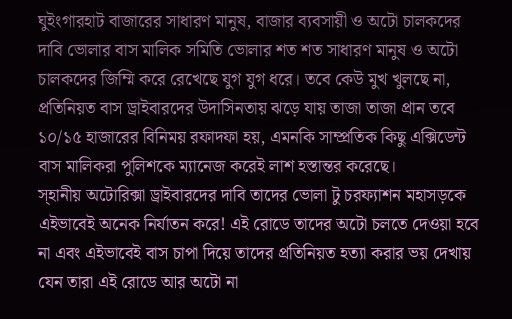ঘুইংগারহাট বাজারের সাধারণ মানুষ, বাজার ব্যবসায়ী ও অটো চালকদের দাবি ভোলার বাস মালিক সমিতি ভোলার শত শত সাধারণ মানুষ ও অটো চালকদের জিম্মি করে রেখেছে যুগ যুগ ধরে। তবে কেউ মুখ খুলছে না, প্রতিনিয়ত বাস ড্রাইবারদের উদাসিনতায় ঝড়ে যায় তাজা তাজা প্রান তবে ১০/১৫ হাজারের বিনিময় রফাদফা হয়, এমনকি সাম্প্রতিক কিছু এক্সিডেন্ট বাস মালিকরা পুলিশকে ম্যানেজ করেই লাশ হস্তান্তর করেছে।
স্হানীয় অটোরিক্সা ড্রাইবারদের দাবি তাদের ভোলা টু চরফ্যাশন মহাসড়কে এইভাবেই অনেক নির্যাতন করে! এই রোডে তাদের অটো চলতে দেওয়া হবে না এবং এইভাবেই বাস চাপা দিয়ে তাদের প্রতিনিয়ত হত্যা করার ভয় দেখায় যেন তারা এই রোডে আর অটো না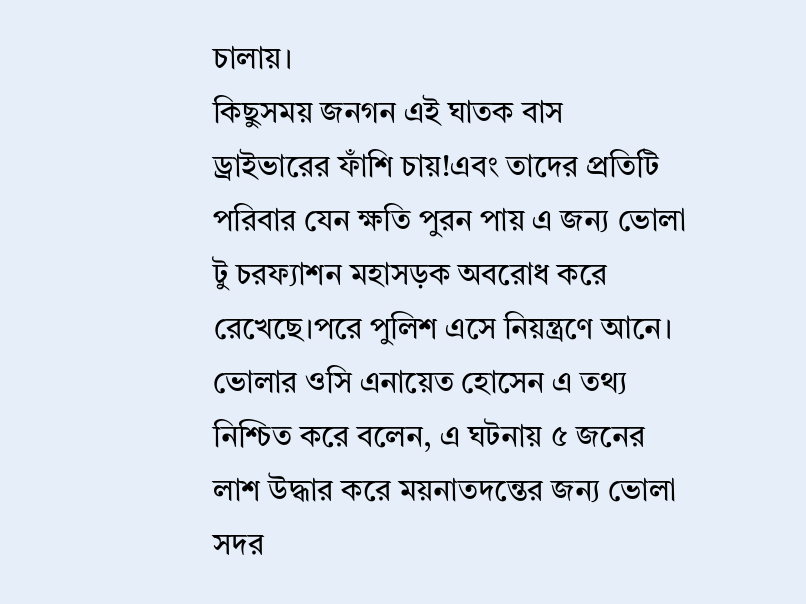চালায়।
কিছুসময় জনগন এই ঘাতক বাস ড্রাইভারের ফাঁশি চায়!এবং তাদের প্রতিটি পরিবার যেন ক্ষতি পুরন পায় এ জন্য ভোলা টু চরফ্যাশন মহাসড়ক অবরোধ করে রেখেছে।পরে পুলিশ এসে নিয়ন্ত্রণে আনে।
ভোলার ওসি এনায়েত হোসেন এ তথ্য নিশ্চিত করে বলেন, এ ঘটনায় ৫ জনের লাশ উদ্ধার করে ময়নাতদন্তের জন্য ভোলা সদর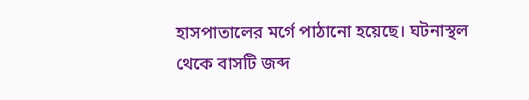হাসপাতালের মর্গে পাঠানো হয়েছে। ঘটনাস্থল থেকে বাসটি জব্দ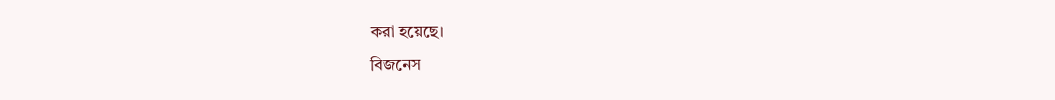করা হয়েছে।
বিজনেস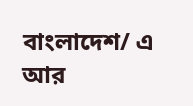বাংলাদেশ/ এ আর